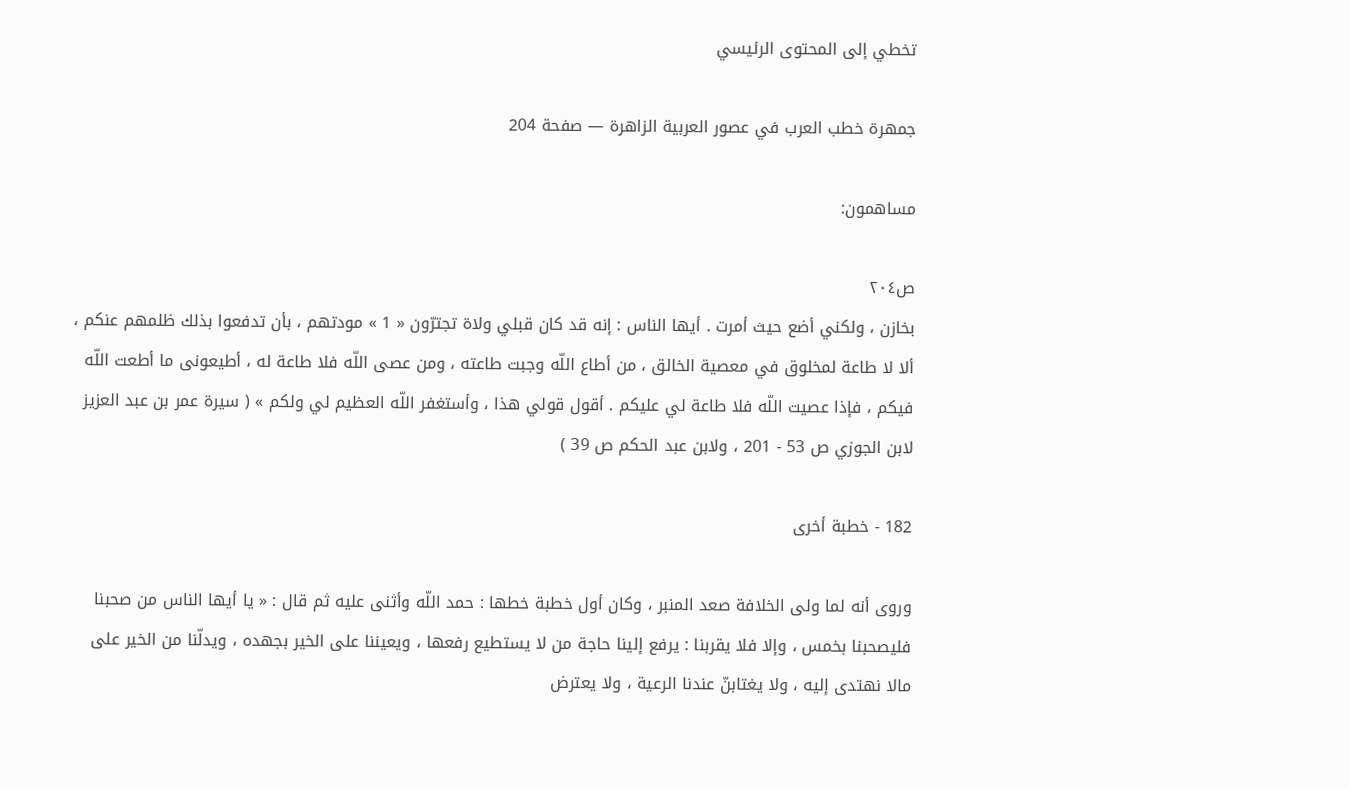تخطي إلى المحتوى الرئيسي

جمهرة خطب العرب في عصور العربية الزاهرة — صفحة 204

مساهمون:

ص٢٠٤
بخازن ، ولكني أضع حيث أمرت . أيها الناس : إنه قد كان قبلي ولاة تجترّون « 1 » مودتهم ، بأن تدفعوا بذلك ظلمهم عنكم ، ألا لا طاعة لمخلوق في معصية الخالق ، من أطاع اللّه وجبت طاعته ، ومن عصى اللّه فلا طاعة له ، أطيعونى ما أطعت اللّه فيكم ، فإذا عصيت اللّه فلا طاعة لي عليكم . أقول قولي هذا ، وأستغفر اللّه العظيم لي ولكم » ( سيرة عمر بن عبد العزيز لابن الجوزي ص 53 - 201 ، ولابن عبد الحكم ص 39 )

182 - خطبة أخرى

وروى أنه لما ولى الخلافة صعد المنبر ، وكان أول خطبة خطها : حمد اللّه وأثنى عليه ثم قال : « يا أيها الناس من صحبنا فليصحبنا بخمس ، وإلا فلا يقربنا : يرفع إلينا حاجة من لا يستطيع رفعها ، ويعيننا على الخير بجهده ، ويدلّنا من الخير على مالا نهتدى إليه ، ولا يغتابنّ عندنا الرعية ، ولا يعترض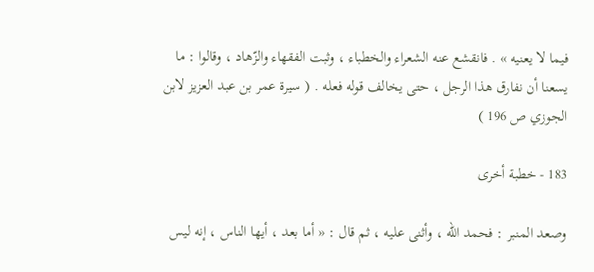فيما لا يعنيه » . فانقشع عنه الشعراء والخطباء ، وثبت الفقهاء والزّهاد ، وقالوا : ما يسعنا أن نفارق هذا الرجل ، حتى يخالف قوله فعله . ( سيرة عمر بن عبد العزيز لابن الجوزي ص 196 )

183 - خطبة أخرى

وصعد المنبر : فحمد اللّه ، وأثنى عليه ، ثم قال : « أما بعد ، أيها الناس ، إنه ليس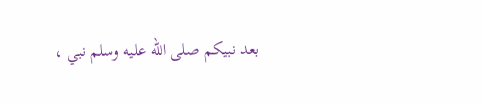بعد نبيكم صلى اللّه عليه وسلم نبي ،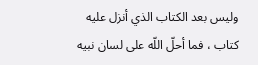وليس بعد الكتاب الذي أنزل عليه كتاب ، فما أحلّ اللّه على لسان نبيه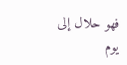فهو حلال إلى يوم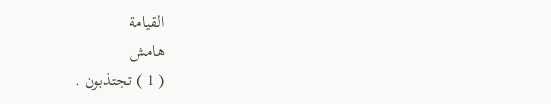القيامة
هامش
( 1 ) تجتذبون .